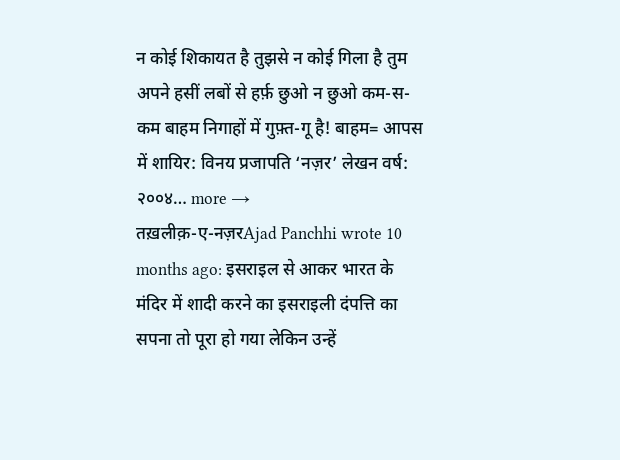न कोई शिकायत है तुझसे न कोई गिला है तुम अपने हसीं लबों से हर्फ़ छुओ न छुओ कम-स-कम बाहम निगाहों में गुफ़्त-गू है! बाहम= आपस में शायिर: विनय प्रजापति ‘नज़र’ लेखन वर्ष: २००४… more →
तख़लीक़-ए-नज़रAjad Panchhi wrote 10 months ago: इसराइल से आकर भारत के मंदिर में शादी करने का इसराइली दंपत्ति का सपना तो पूरा हो गया लेकिन उन्हें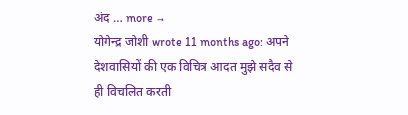अंद … more →
योगेन्द्र जोशी wrote 11 months ago: अपने देशवासियों की एक विचित्र आदत मुझे सदैव से ही विचलित करती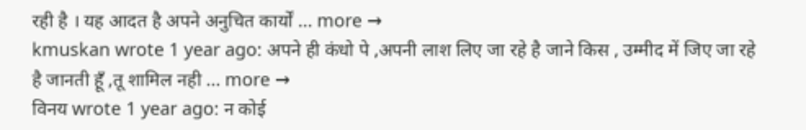रही है । यह आदत है अपने अनुचित कार्यों … more →
kmuskan wrote 1 year ago: अपने ही कंधो पे ,अपनी लाश लिए जा रहे है जाने किस , उम्मीद में जिए जा रहे है जानती हूँ ,तू शामिल नही … more →
विनय wrote 1 year ago: न कोई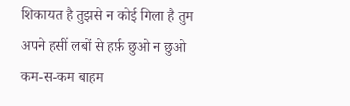शिकायत है तुझसे न कोई गिला है तुम अपने हसीं लबों से हर्फ़ छुओ न छुओ कम-स-कम बाहम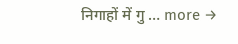निगाहों में गु … more →